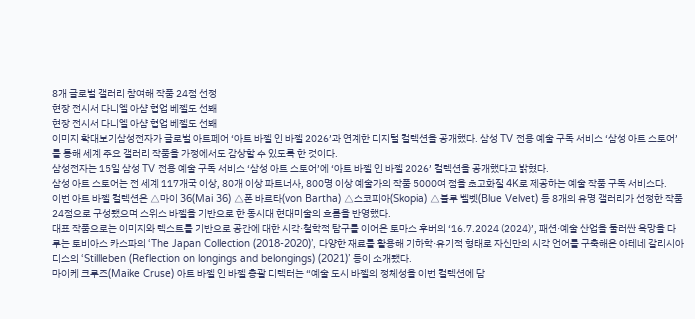8개 글로벌 갤러리 참여해 작품 24점 선정
현장 전시서 다니엘 아샴 협업 베젤도 선봬
현장 전시서 다니엘 아샴 협업 베젤도 선봬
이미지 확대보기삼성전자가 글로벌 아트페어 ‘아트 바젤 인 바젤 2026’과 연계한 디지털 컬렉션을 공개했다. 삼성 TV 전용 예술 구독 서비스 ‘삼성 아트 스토어’를 통해 세계 주요 갤러리 작품을 가정에서도 감상할 수 있도록 한 것이다.
삼성전자는 15일 삼성 TV 전용 예술 구독 서비스 ‘삼성 아트 스토어’에 ‘아트 바젤 인 바젤 2026’ 컬렉션을 공개했다고 밝혔다.
삼성 아트 스토어는 전 세계 117개국 이상, 80개 이상 파트너사, 800명 이상 예술가의 작품 5000여 점을 초고화질 4K로 제공하는 예술 작품 구독 서비스다.
이번 아트 바젤 컬렉션은 △마이 36(Mai 36) △폰 바르타(von Bartha) △스코피아(Skopia) △블루 벨벳(Blue Velvet) 등 8개의 유명 갤러리가 선정한 작품 24점으로 구성됐으며 스위스 바젤을 기반으로 한 동시대 현대미술의 흐름을 반영했다.
대표 작품으로는 이미지와 텍스트를 기반으로 공간에 대한 시각·철학적 탐구를 이어온 토마스 후버의 ‘16.7.2024 (2024)’, 패션·예술 산업을 둘러싼 욕망을 다루는 토비아스 카스파의 ‘The Japan Collection (2018-2020)’, 다양한 재료를 활용해 기하학·유기적 형태로 자신만의 시각 언어를 구축해온 아테네 갈리시아디스의 ‘Stillleben (Reflection on longings and belongings) (2021)’ 등이 소개됐다.
마이케 크루즈(Maike Cruse) 아트 바젤 인 바젤 총괄 디렉터는 “예술 도시 바젤의 정체성을 이번 컬렉션에 담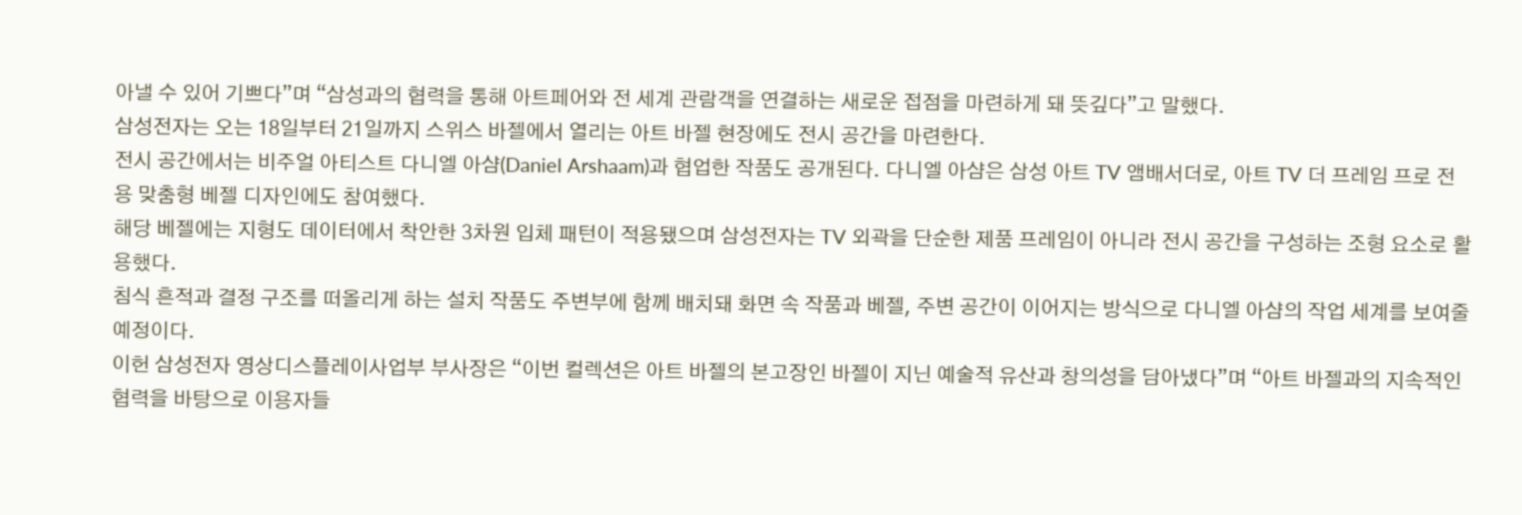아낼 수 있어 기쁘다”며 “삼성과의 협력을 통해 아트페어와 전 세계 관람객을 연결하는 새로운 접점을 마련하게 돼 뜻깊다”고 말했다.
삼성전자는 오는 18일부터 21일까지 스위스 바젤에서 열리는 아트 바젤 현장에도 전시 공간을 마련한다.
전시 공간에서는 비주얼 아티스트 다니엘 아샴(Daniel Arshaam)과 협업한 작품도 공개된다. 다니엘 아샴은 삼성 아트 TV 앰배서더로, 아트 TV 더 프레임 프로 전용 맞춤형 베젤 디자인에도 참여했다.
해당 베젤에는 지형도 데이터에서 착안한 3차원 입체 패턴이 적용됐으며 삼성전자는 TV 외곽을 단순한 제품 프레임이 아니라 전시 공간을 구성하는 조형 요소로 활용했다.
침식 흔적과 결정 구조를 떠올리게 하는 설치 작품도 주변부에 함께 배치돼 화면 속 작품과 베젤, 주변 공간이 이어지는 방식으로 다니엘 아샴의 작업 세계를 보여줄 예정이다.
이헌 삼성전자 영상디스플레이사업부 부사장은 “이번 컬렉션은 아트 바젤의 본고장인 바젤이 지닌 예술적 유산과 창의성을 담아냈다”며 “아트 바젤과의 지속적인 협력을 바탕으로 이용자들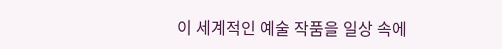이 세계적인 예술 작품을 일상 속에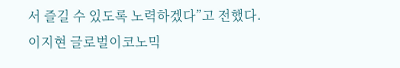서 즐길 수 있도록 노력하겠다”고 전했다.
이지현 글로벌이코노믹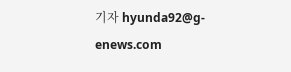기자 hyunda92@g-enews.com